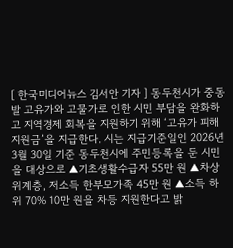[ 한국미디어뉴스 김서안 기자 ] 동두천시가 중동발 고유가와 고물가로 인한 시민 부담을 완화하고 지역경제 회복을 지원하기 위해 ‘고유가 피해지원금’을 지급한다. 시는 지급기준일인 2026년 3월 30일 기준 동두천시에 주민등록을 둔 시민을 대상으로 ▲기초생활수급자 55만 원 ▲차상위계층, 저소득 한부모가족 45만 원 ▲소득 하위 70% 10만 원을 차등 지원한다고 밝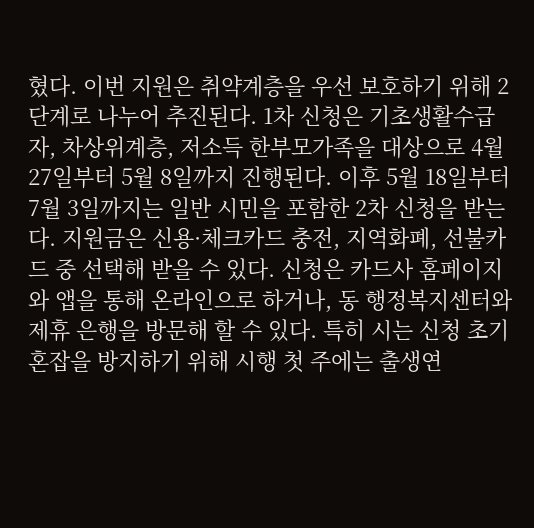혔다. 이번 지원은 취약계층을 우선 보호하기 위해 2단계로 나누어 추진된다. 1차 신청은 기초생활수급자, 차상위계층, 저소득 한부모가족을 대상으로 4월 27일부터 5월 8일까지 진행된다. 이후 5월 18일부터 7월 3일까지는 일반 시민을 포함한 2차 신청을 받는다. 지원금은 신용·체크카드 충전, 지역화폐, 선불카드 중 선택해 받을 수 있다. 신청은 카드사 홈페이지와 앱을 통해 온라인으로 하거나, 동 행정복지센터와 제휴 은행을 방문해 할 수 있다. 특히 시는 신청 초기 혼잡을 방지하기 위해 시행 첫 주에는 출생연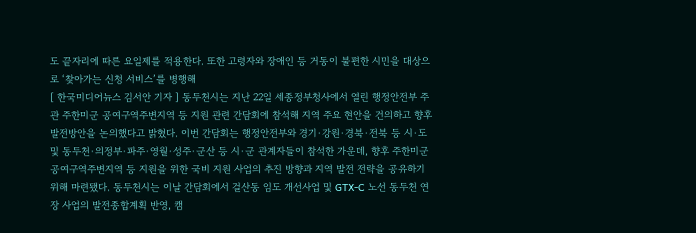도 끝자리에 따른 요일제를 적용한다. 또한 고령자와 장애인 등 거동이 불편한 시민을 대상으로 ‘찾아가는 신청 서비스’를 병행해
[ 한국미디어뉴스 김서안 기자 ] 동두천시는 지난 22일 세종정부청사에서 열린 행정안전부 주관 주한미군 공여구역주변지역 등 지원 관련 간담회에 참석해 지역 주요 현안을 건의하고 향후 발전방안을 논의했다고 밝혔다. 이번 간담회는 행정안전부와 경기·강원·경북·전북 등 시·도 및 동두천·의정부·파주·영월·성주·군산 등 시·군 관계자들이 참석한 가운데, 향후 주한미군 공여구역주변지역 등 지원을 위한 국비 지원 사업의 추진 방향과 지역 발전 전략을 공유하기 위해 마련됐다. 동두천시는 이날 간담회에서 걸산동 임도 개선사업 및 GTX-C 노선 동두천 연장 사업의 발전종합계획 반영, 캠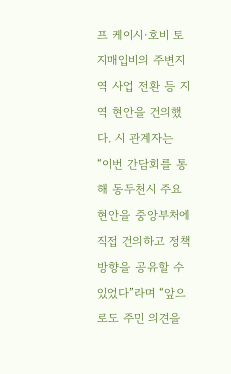프 케이시·호비 토지매입비의 주변지역 사업 전환 등 지역 현안을 건의했다. 시 관계자는 “이번 간담회를 통해 동두천시 주요 현안을 중앙부처에 직접 건의하고 정책 방향을 공유할 수 있었다”라며 “앞으로도 주민 의견을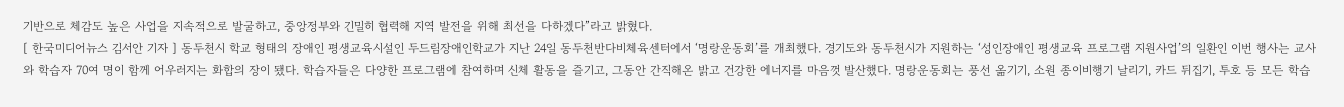기반으로 체감도 높은 사업을 지속적으로 발굴하고, 중앙정부와 긴밀히 협력해 지역 발전을 위해 최선을 다하겠다”라고 밝혔다.
[ 한국미디어뉴스 김서안 기자 ] 동두천시 학교 형태의 장애인 평생교육시설인 두드림장애인학교가 지난 24일 동두천반다비체육센터에서 ‘명랑운동회’를 개최했다. 경기도와 동두천시가 지원하는 ‘성인장애인 평생교육 프로그램 지원사업’의 일환인 이번 행사는 교사와 학습자 70여 명이 함께 어우러지는 화합의 장이 됐다. 학습자들은 다양한 프로그램에 참여하며 신체 활동을 즐기고, 그동안 간직해온 밝고 건강한 에너지를 마음껏 발산했다. 명랑운동회는 풍선 옮기기, 소원 종이비행기 날리기, 카드 뒤집기, 투호 등 모든 학습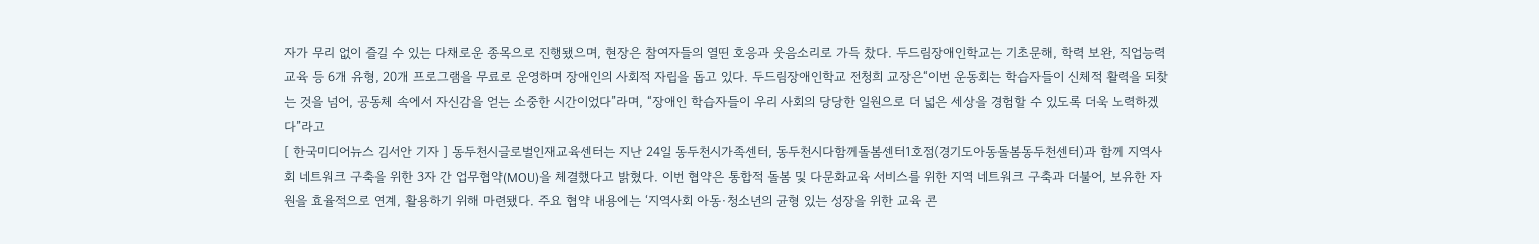자가 무리 없이 즐길 수 있는 다채로운 종목으로 진행됐으며, 현장은 참여자들의 열띤 호응과 웃음소리로 가득 찼다. 두드림장애인학교는 기초문해, 학력 보완, 직업능력교육 등 6개 유형, 20개 프로그램을 무료로 운영하며 장애인의 사회적 자립을 돕고 있다. 두드림장애인학교 전청희 교장은“이번 운동회는 학습자들이 신체적 활력을 되찾는 것을 넘어, 공동체 속에서 자신감을 얻는 소중한 시간이었다”라며, “장애인 학습자들이 우리 사회의 당당한 일원으로 더 넓은 세상을 경험할 수 있도록 더욱 노력하겠다”라고
[ 한국미디어뉴스 김서안 기자 ] 동두천시글로벌인재교육센터는 지난 24일 동두천시가족센터, 동두천시다함께돌봄센터1호점(경기도아동돌봄동두천센터)과 함께 지역사회 네트워크 구축을 위한 3자 간 업무협약(MOU)을 체결했다고 밝혔다. 이번 협약은 통합적 돌봄 및 다문화교육 서비스를 위한 지역 네트워크 구축과 더불어, 보유한 자원을 효율적으로 연계, 활용하기 위해 마련됐다. 주요 협약 내용에는 ‘지역사회 아동·청소년의 균형 있는 성장을 위한 교육 콘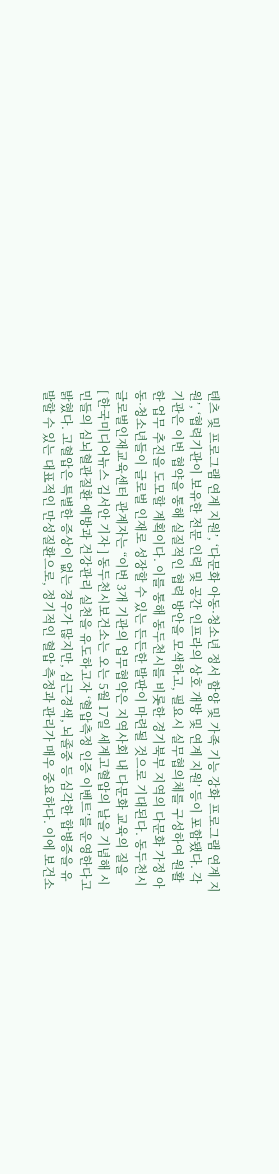텐츠 및 프로그램 연계 지원’, ‘다문화 아동·청소년 정서 함양 및 가족 기능 강화 프로그램 연계 지원’, ‘협력기관이 보유한 전문 인력 및 공간 인프라의 상호 개방 및 연계 지원’ 등이 포함됐다. 각 기관은 이번 협약을 통해 실질적인 협력 방안을 모색하고, 필요시 실무협의체를 구성하여 원활한 업무 추진을 도모할 계획이다. 이를 통해 동두천시를 비롯한 경기북부 지역의 다문화 가정 아동·청소년들이 글로벌 인재로 성장할 수 있는 든든한 발판이 마련될 것으로 기대된다. 동두천시글로벌인재교육센터 관계자는 “이번 3개 기관의 업무협약은 지역사회 내 다문화 교육의 질을
[ 한국미디어뉴스 김서안 기자 ] 동두천시보건소는 오는 5월 17일 세계고혈압의 날을 기념해 시민들의 심뇌혈관질환 예방과 건강관리 실천을 유도하고자 ‘혈압측정 인증 이벤트’를 운영한다고 밝혔다. 고혈압은 특별한 증상이 없는 경우가 많지만, 심근경색, 뇌졸중 등 심각한 합병증을 유발할 수 있는 대표적인 만성질환으로, 정기적인 혈압 측정과 관리가 매우 중요하다. 이에 보건소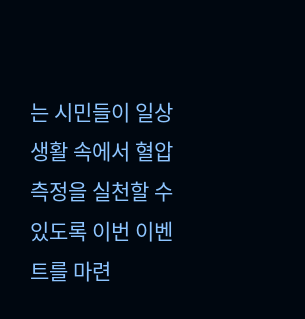는 시민들이 일상생활 속에서 혈압 측정을 실천할 수 있도록 이번 이벤트를 마련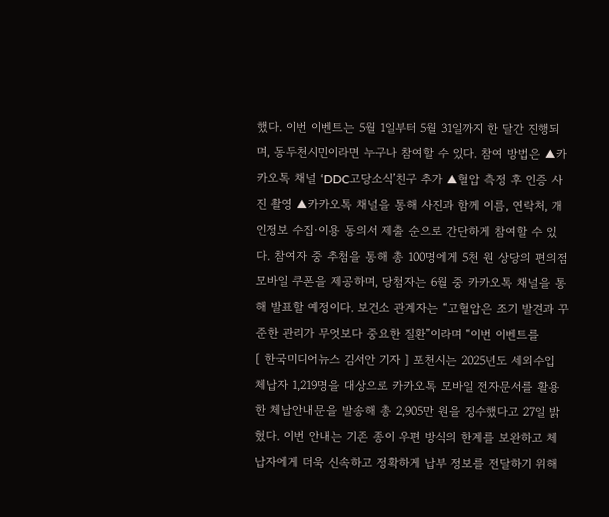했다. 이번 이벤트는 5월 1일부터 5월 31일까지 한 달간 진행되며, 동두천시민이라면 누구나 참여할 수 있다. 참여 방법은 ▲카카오톡 채널 ‘DDC고당소식’친구 추가 ▲혈압 측정 후 인증 사진 촬영 ▲카카오톡 채널을 통해 사진과 함께 이름, 연락처, 개인정보 수집·이용 동의서 제출 순으로 간단하게 참여할 수 있다. 참여자 중 추첨을 통해 총 100명에게 5천 원 상당의 편의점 모바일 쿠폰을 제공하며, 당첨자는 6월 중 카카오톡 채널을 통해 발표할 예정이다. 보건소 관계자는 “고혈압은 조기 발견과 꾸준한 관리가 무엇보다 중요한 질환”이라며 “이번 이벤트를
[ 한국미디어뉴스 김서안 기자 ] 포천시는 2025년도 세외수입 체납자 1,219명을 대상으로 카카오톡 모바일 전자문서를 활용한 체납안내문을 발송해 총 2,905만 원을 징수했다고 27일 밝혔다. 이번 안내는 기존 종이 우편 방식의 한계를 보완하고 체납자에게 더욱 신속하고 정확하게 납부 정보를 전달하기 위해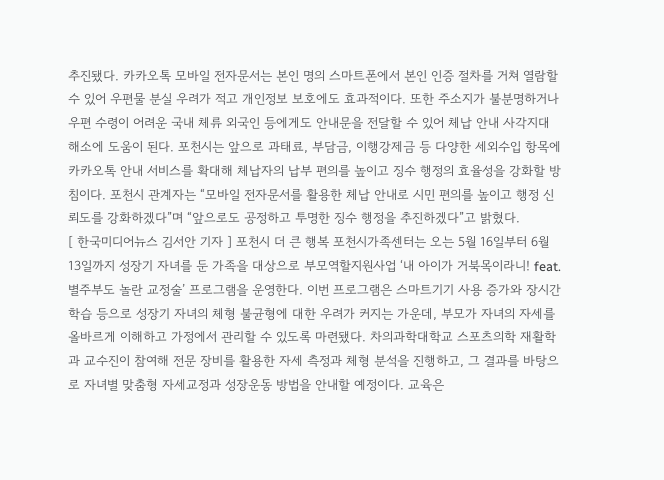추진됐다. 카카오톡 모바일 전자문서는 본인 명의 스마트폰에서 본인 인증 절차를 거쳐 열람할 수 있어 우편물 분실 우려가 적고 개인정보 보호에도 효과적이다. 또한 주소지가 불분명하거나 우편 수령이 어려운 국내 체류 외국인 등에게도 안내문을 전달할 수 있어 체납 안내 사각지대 해소에 도움이 된다. 포천시는 앞으로 과태료, 부담금, 이행강제금 등 다양한 세외수입 항목에 카카오톡 안내 서비스를 확대해 체납자의 납부 편의를 높이고 징수 행정의 효율성을 강화할 방침이다. 포천시 관계자는 “모바일 전자문서를 활용한 체납 안내로 시민 편의를 높이고 행정 신뢰도를 강화하겠다”며 “앞으로도 공정하고 투명한 징수 행정을 추진하겠다”고 밝혔다.
[ 한국미디어뉴스 김서안 기자 ] 포천시 더 큰 행복 포천시가족센터는 오는 5월 16일부터 6월 13일까지 성장기 자녀를 둔 가족을 대상으로 부모역할지원사업 ‘내 아이가 거북목이라니! feat.별주부도 놀란 교정술’ 프로그램을 운영한다. 이번 프로그램은 스마트기기 사용 증가와 장시간 학습 등으로 성장기 자녀의 체형 불균형에 대한 우려가 커지는 가운데, 부모가 자녀의 자세를 올바르게 이해하고 가정에서 관리할 수 있도록 마련됐다. 차의과학대학교 스포츠의학 재활학과 교수진이 참여해 전문 장비를 활용한 자세 측정과 체형 분석을 진행하고, 그 결과를 바탕으로 자녀별 맞춤형 자세교정과 성장운동 방법을 안내할 예정이다. 교육은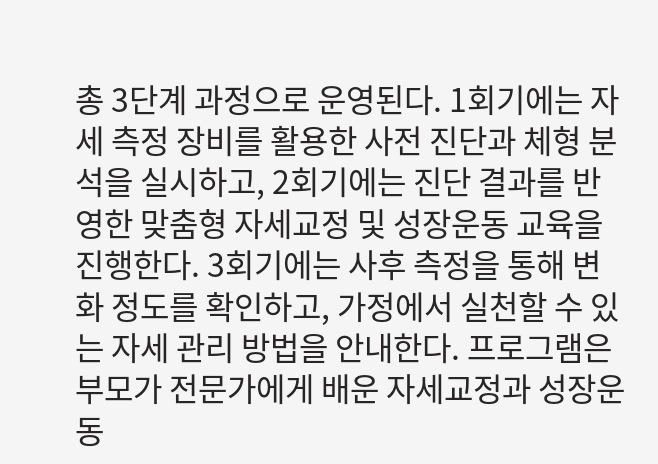총 3단계 과정으로 운영된다. 1회기에는 자세 측정 장비를 활용한 사전 진단과 체형 분석을 실시하고, 2회기에는 진단 결과를 반영한 맞춤형 자세교정 및 성장운동 교육을 진행한다. 3회기에는 사후 측정을 통해 변화 정도를 확인하고, 가정에서 실천할 수 있는 자세 관리 방법을 안내한다. 프로그램은 부모가 전문가에게 배운 자세교정과 성장운동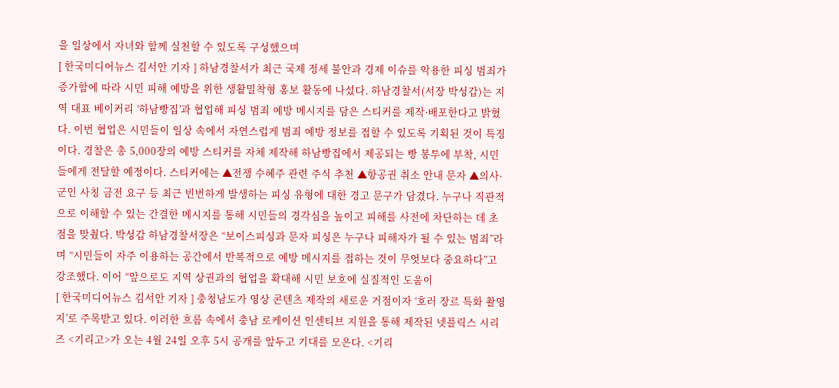을 일상에서 자녀와 함께 실천할 수 있도록 구성했으며
[ 한국미디어뉴스 김서안 기자 ] 하남경찰서가 최근 국제 정세 불안과 경제 이슈를 악용한 피싱 범죄가 증가함에 따라 시민 피해 예방을 위한 생활밀착형 홍보 활동에 나섰다. 하남경찰서(서장 박성갑)는 지역 대표 베이커리 ‘하남빵집’과 협업해 피싱 범죄 예방 메시지를 담은 스티커를 제작·배포한다고 밝혔다. 이번 협업은 시민들이 일상 속에서 자연스럽게 범죄 예방 정보를 접할 수 있도록 기획된 것이 특징이다. 경찰은 총 5,000장의 예방 스티커를 자체 제작해 하남빵집에서 제공되는 빵 봉투에 부착, 시민들에게 전달할 예정이다. 스티커에는 ▲전쟁 수혜주 관련 주식 추천 ▲항공권 취소 안내 문자 ▲의사·군인 사칭 금전 요구 등 최근 빈번하게 발생하는 피싱 유형에 대한 경고 문구가 담겼다. 누구나 직관적으로 이해할 수 있는 간결한 메시지를 통해 시민들의 경각심을 높이고 피해를 사전에 차단하는 데 초점을 맞췄다. 박성갑 하남경찰서장은 “보이스피싱과 문자 피싱은 누구나 피해자가 될 수 있는 범죄”라며 “시민들이 자주 이용하는 공간에서 반복적으로 예방 메시지를 접하는 것이 무엇보다 중요하다”고 강조했다. 이어 “앞으로도 지역 상권과의 협업을 확대해 시민 보호에 실질적인 도움이
[ 한국미디어뉴스 김서안 기자 ] 충청남도가 영상 콘텐츠 제작의 새로운 거점이자 ‘호러 장르 특화 촬영지’로 주목받고 있다. 이러한 흐름 속에서 충남 로케이션 인센티브 지원을 통해 제작된 넷플릭스 시리즈 <기리고>가 오는 4월 24일 오후 5시 공개를 앞두고 기대를 모은다. <기리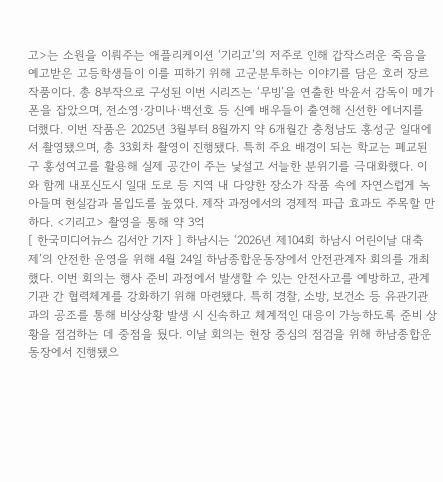고>는 소원을 이뤄주는 애플리케이션 ‘기리고’의 저주로 인해 갑작스러운 죽음을 예고받은 고등학생들이 이를 피하기 위해 고군분투하는 이야기를 담은 호러 장르 작품이다. 총 8부작으로 구성된 이번 시리즈는 ‘무빙’을 연출한 박윤서 감독이 메가폰을 잡았으며, 전소영·강미나·백선호 등 신예 배우들이 출연해 신선한 에너지를 더했다. 이번 작품은 2025년 3월부터 8월까지 약 6개월간 충청남도 홍성군 일대에서 촬영됐으며, 총 33회차 촬영이 진행됐다. 특히 주요 배경이 되는 학교는 폐교된 구 홍성여고를 활용해 실제 공간이 주는 낯설고 서늘한 분위기를 극대화했다. 이와 함께 내포신도시 일대 도로 등 지역 내 다양한 장소가 작품 속에 자연스럽게 녹아들며 현실감과 몰입도를 높였다. 제작 과정에서의 경제적 파급 효과도 주목할 만하다. <기리고> 촬영을 통해 약 3억
[ 한국미디어뉴스 김서안 기자 ] 하남시는 ‘2026년 제104회 하남시 어린이날 대축제’의 안전한 운영을 위해 4월 24일 하남종합운동장에서 안전관계자 회의를 개최했다. 이번 회의는 행사 준비 과정에서 발생할 수 있는 안전사고를 예방하고, 관계기관 간 협력체계를 강화하기 위해 마련됐다. 특히 경찰, 소방, 보건소 등 유관기관과의 공조를 통해 비상상황 발생 시 신속하고 체계적인 대응이 가능하도록 준비 상황을 점검하는 데 중점을 뒀다. 이날 회의는 현장 중심의 점검을 위해 하남종합운동장에서 진행됐으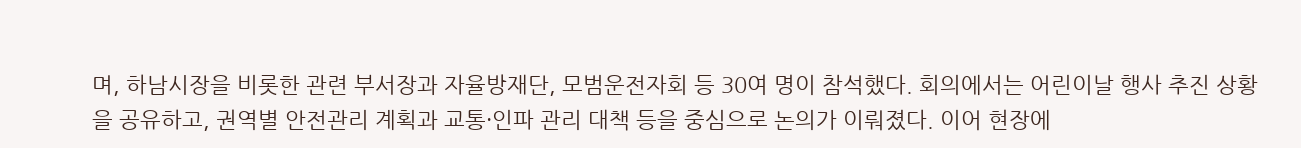며, 하남시장을 비롯한 관련 부서장과 자율방재단, 모범운전자회 등 30여 명이 참석했다. 회의에서는 어린이날 행사 추진 상황을 공유하고, 권역별 안전관리 계획과 교통·인파 관리 대책 등을 중심으로 논의가 이뤄졌다. 이어 현장에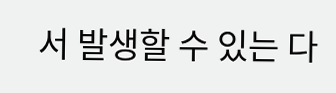서 발생할 수 있는 다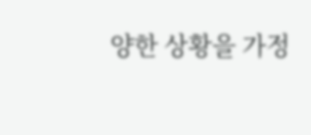양한 상황을 가정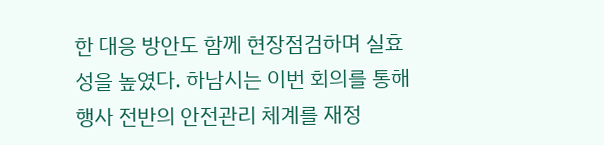한 대응 방안도 함께 현장점검하며 실효성을 높였다. 하남시는 이번 회의를 통해 행사 전반의 안전관리 체계를 재정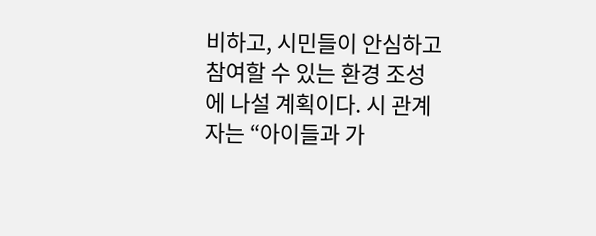비하고, 시민들이 안심하고 참여할 수 있는 환경 조성에 나설 계획이다. 시 관계자는 “아이들과 가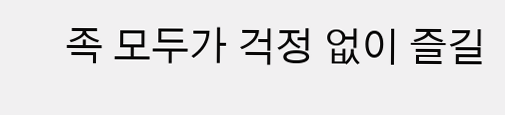족 모두가 걱정 없이 즐길